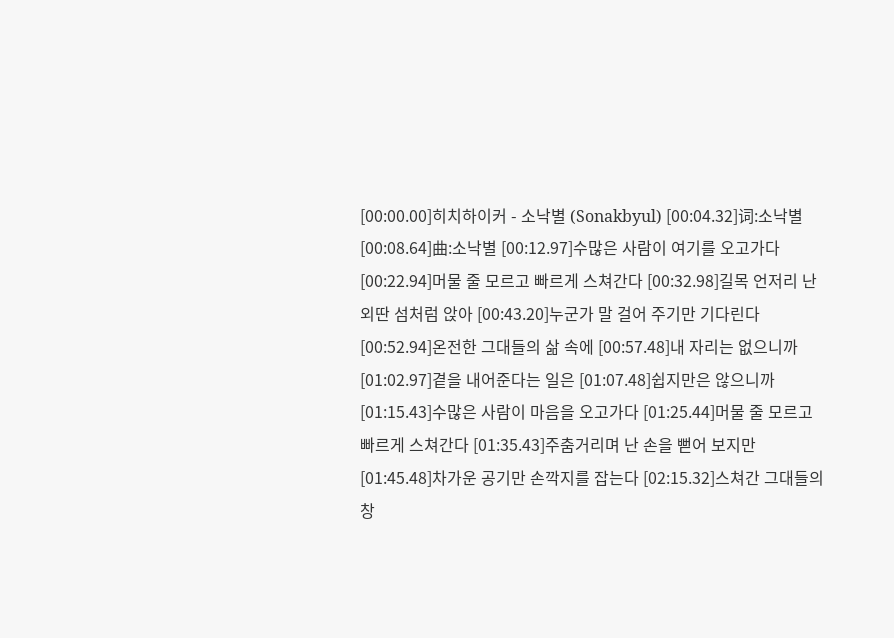[00:00.00]히치하이커 - 소낙별 (Sonakbyul) [00:04.32]词:소낙별 [00:08.64]曲:소낙별 [00:12.97]수많은 사람이 여기를 오고가다 [00:22.94]머물 줄 모르고 빠르게 스쳐간다 [00:32.98]길목 언저리 난 외딴 섬처럼 앉아 [00:43.20]누군가 말 걸어 주기만 기다린다 [00:52.94]온전한 그대들의 삶 속에 [00:57.48]내 자리는 없으니까 [01:02.97]곁을 내어준다는 일은 [01:07.48]쉽지만은 않으니까 [01:15.43]수많은 사람이 마음을 오고가다 [01:25.44]머물 줄 모르고 빠르게 스쳐간다 [01:35.43]주춤거리며 난 손을 뻗어 보지만 [01:45.48]차가운 공기만 손깍지를 잡는다 [02:15.32]스쳐간 그대들의 창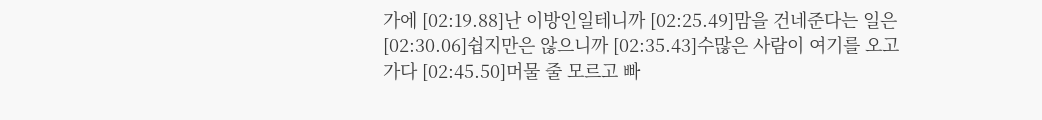가에 [02:19.88]난 이방인일테니까 [02:25.49]맘을 건네준다는 일은 [02:30.06]쉽지만은 않으니까 [02:35.43]수많은 사람이 여기를 오고가다 [02:45.50]머물 줄 모르고 빠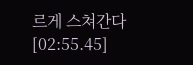르게 스쳐간다 [02:55.45]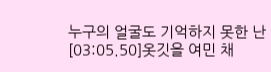누구의 얼굴도 기억하지 못한 난 [03:05.50]옷깃을 여민 채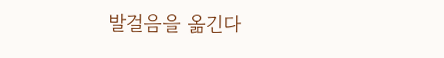발걸음을 옮긴다